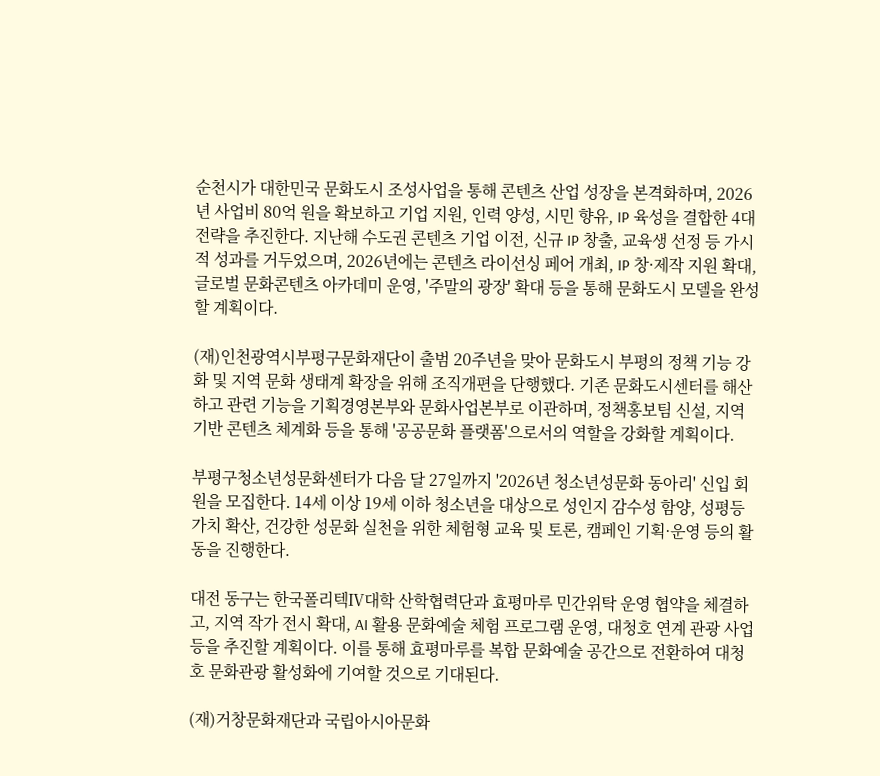순천시가 대한민국 문화도시 조성사업을 통해 콘텐츠 산업 성장을 본격화하며, 2026년 사업비 80억 원을 확보하고 기업 지원, 인력 양성, 시민 향유, IP 육성을 결합한 4대 전략을 추진한다. 지난해 수도권 콘텐츠 기업 이전, 신규 IP 창출, 교육생 선정 등 가시적 성과를 거두었으며, 2026년에는 콘텐츠 라이선싱 페어 개최, IP 창·제작 지원 확대, 글로벌 문화콘텐츠 아카데미 운영, '주말의 광장' 확대 등을 통해 문화도시 모델을 완성할 계획이다.

(재)인천광역시부평구문화재단이 출범 20주년을 맞아 문화도시 부평의 정책 기능 강화 및 지역 문화 생태계 확장을 위해 조직개편을 단행했다. 기존 문화도시센터를 해산하고 관련 기능을 기획경영본부와 문화사업본부로 이관하며, 정책홍보팀 신설, 지역 기반 콘텐츠 체계화 등을 통해 '공공문화 플랫폼'으로서의 역할을 강화할 계획이다.

부평구청소년성문화센터가 다음 달 27일까지 '2026년 청소년성문화 동아리' 신입 회원을 모집한다. 14세 이상 19세 이하 청소년을 대상으로 성인지 감수성 함양, 성평등 가치 확산, 건강한 성문화 실천을 위한 체험형 교육 및 토론, 캠페인 기획·운영 등의 활동을 진행한다.

대전 동구는 한국폴리텍Ⅳ대학 산학협력단과 효평마루 민간위탁 운영 협약을 체결하고, 지역 작가 전시 확대, AI 활용 문화예술 체험 프로그램 운영, 대청호 연계 관광 사업 등을 추진할 계획이다. 이를 통해 효평마루를 복합 문화예술 공간으로 전환하여 대청호 문화관광 활성화에 기여할 것으로 기대된다.

(재)거창문화재단과 국립아시아문화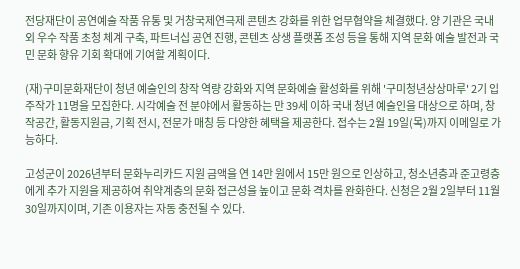전당재단이 공연예술 작품 유통 및 거창국제연극제 콘텐츠 강화를 위한 업무협약을 체결했다. 양 기관은 국내외 우수 작품 초청 체계 구축, 파트너십 공연 진행, 콘텐츠 상생 플랫폼 조성 등을 통해 지역 문화 예술 발전과 국민 문화 향유 기회 확대에 기여할 계획이다.

(재)구미문화재단이 청년 예술인의 창작 역량 강화와 지역 문화예술 활성화를 위해 '구미청년상상마루' 2기 입주작가 11명을 모집한다. 시각예술 전 분야에서 활동하는 만 39세 이하 국내 청년 예술인을 대상으로 하며, 창작공간, 활동지원금, 기획 전시, 전문가 매칭 등 다양한 혜택을 제공한다. 접수는 2월 19일(목)까지 이메일로 가능하다.

고성군이 2026년부터 문화누리카드 지원 금액을 연 14만 원에서 15만 원으로 인상하고, 청소년층과 준고령층에게 추가 지원을 제공하여 취약계층의 문화 접근성을 높이고 문화 격차를 완화한다. 신청은 2월 2일부터 11월 30일까지이며, 기존 이용자는 자동 충전될 수 있다.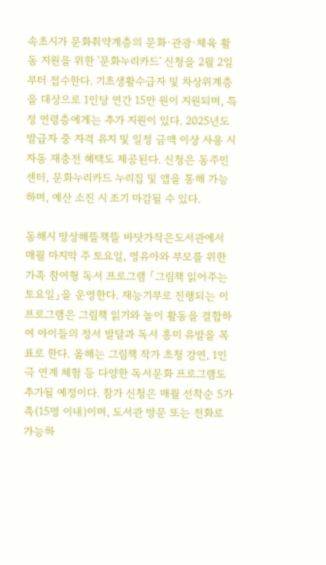속초시가 문화취약계층의 문화·관광·체육 활동 지원을 위한 '문화누리카드' 신청을 2월 2일부터 접수한다. 기초생활수급자 및 차상위계층을 대상으로 1인당 연간 15만 원이 지원되며, 특정 연령층에게는 추가 지원이 있다. 2025년도 발급자 중 자격 유지 및 일정 금액 이상 사용 시 자동 재충전 혜택도 제공된다. 신청은 동주민센터, 문화누리카드 누리집 및 앱을 통해 가능하며, 예산 소진 시 조기 마감될 수 있다.

동해시 망상해뜰책뜰 바닷가작은도서관에서 매월 마지막 주 토요일, 영유아와 부모를 위한 가족 참여형 독서 프로그램 「그림책 읽어주는 토요일」을 운영한다. 재능기부로 진행되는 이 프로그램은 그림책 읽기와 놀이 활동을 결합하여 아이들의 정서 발달과 독서 흥미 유발을 목표로 한다. 올해는 그림책 작가 초청 강연, 1인극 연계 체험 등 다양한 독서문화 프로그램도 추가될 예정이다. 참가 신청은 매월 선착순 5가족(15명 이내)이며, 도서관 방문 또는 전화로 가능하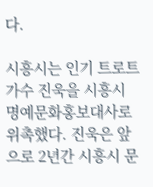다.

시흥시는 인기 트로트 가수 진욱을 시흥시 명예문화홍보대사로 위촉했다. 진욱은 앞으로 2년간 시흥시 문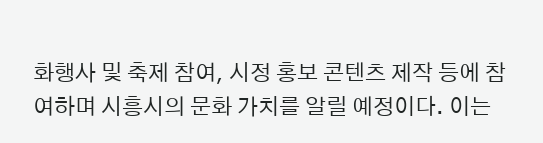화행사 및 축제 참여, 시정 홍보 콘텐츠 제작 등에 참여하며 시흥시의 문화 가치를 알릴 예정이다. 이는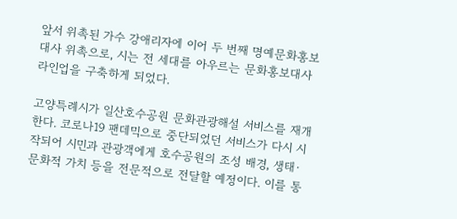앞서 위촉된 가수 강애리자에 이어 두 번째 명예문화홍보대사 위촉으로, 시는 전 세대를 아우르는 문화홍보대사 라인업을 구축하게 되었다.

고양특례시가 일산호수공원 문화관광해설 서비스를 재개한다. 코로나19 팬데믹으로 중단되었던 서비스가 다시 시작되어 시민과 관광객에게 호수공원의 조성 배경, 생태·문화적 가치 등을 전문적으로 전달할 예정이다. 이를 통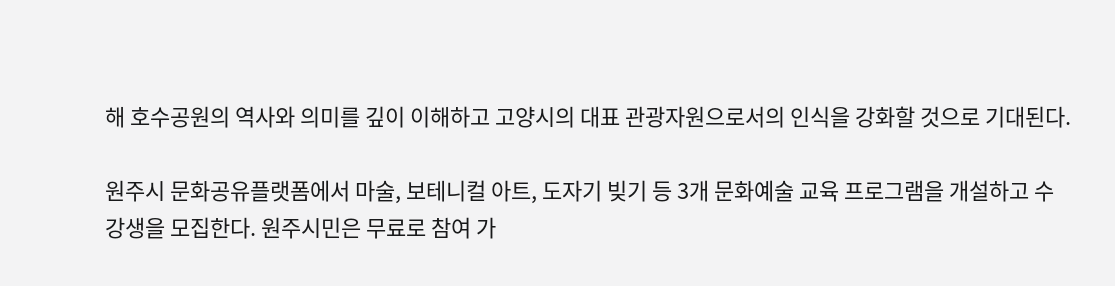해 호수공원의 역사와 의미를 깊이 이해하고 고양시의 대표 관광자원으로서의 인식을 강화할 것으로 기대된다.

원주시 문화공유플랫폼에서 마술, 보테니컬 아트, 도자기 빚기 등 3개 문화예술 교육 프로그램을 개설하고 수강생을 모집한다. 원주시민은 무료로 참여 가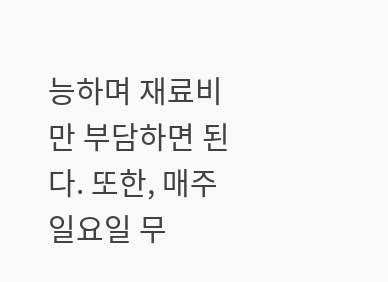능하며 재료비만 부담하면 된다. 또한, 매주 일요일 무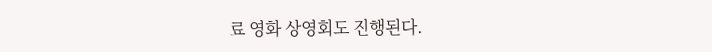료 영화 상영회도 진행된다.